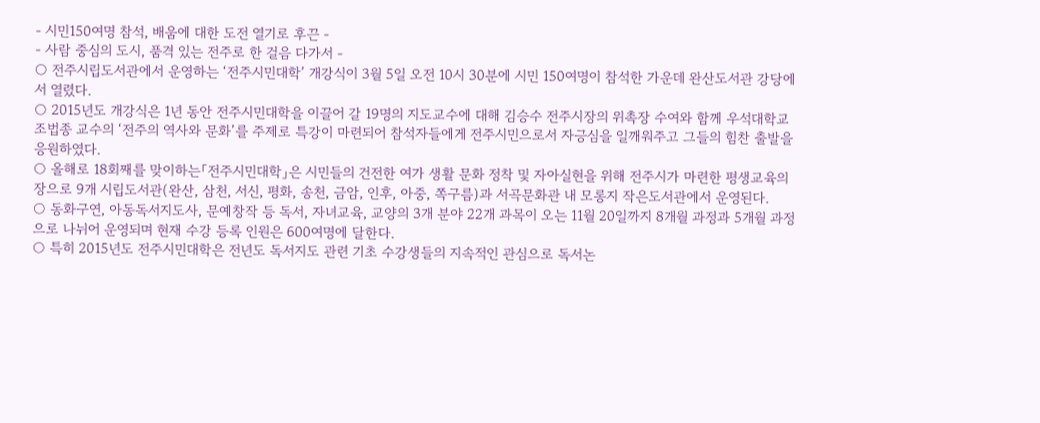- 시민150여명 참석, 배움에 대한 도전 열기로 후끈 -
- 사람 중심의 도시, 품격 있는 전주로 한 걸음 다가서 -
○ 전주시립도서관에서 운영하는 ‘전주시민대학’ 개강식이 3월 5일 오전 10시 30분에 시민 150여명이 참석한 가운데 완산도서관 강당에서 열렸다.
○ 2015년도 개강식은 1년 동안 전주시민대학을 이끌어 갈 19명의 지도교수에 대해 김승수 전주시장의 위촉장 수여와 함께 우석대학교 조법종 교수의 ‘전주의 역사와 문화’를 주제로 특강이 마련되어 참석자들에게 전주시민으로서 자긍심을 일깨워주고 그들의 힘찬 출발을 응원하였다.
○ 올해로 18회째를 맞이하는「전주시민대학」은 시민들의 건전한 여가 생활 문화 정착 및 자아실현을 위해 전주시가 마련한 평생교육의 장으로 9개 시립도서관(완산, 삼천, 서신, 평화, 송천, 금암, 인후, 아중, 쪽구름)과 서곡문화관 내 모롱지 작은도서관에서 운영된다.
○ 동화구연, 아동독서지도사, 문예창작 등 독서, 자녀교육, 교양의 3개 분야 22개 과목이 오는 11월 20일까지 8개월 과정과 5개월 과정으로 나뉘어 운영되며 현재 수강 등록 인원은 600여명에 달한다.
○ 특히 2015년도 전주시민대학은 전년도 독서지도 관련 기초 수강생들의 지속적인 관심으로 독서논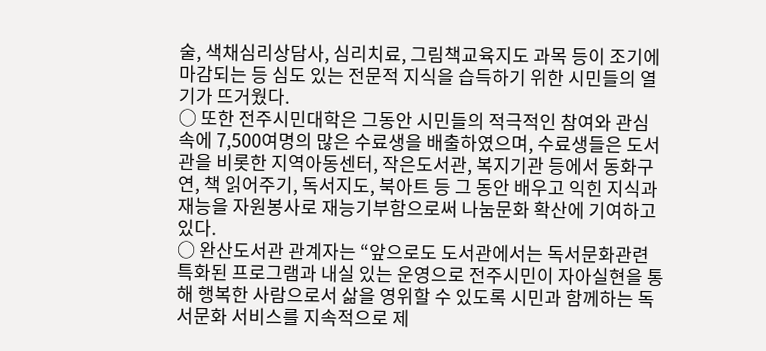술, 색채심리상담사, 심리치료, 그림책교육지도 과목 등이 조기에 마감되는 등 심도 있는 전문적 지식을 습득하기 위한 시민들의 열기가 뜨거웠다.
○ 또한 전주시민대학은 그동안 시민들의 적극적인 참여와 관심 속에 7,500여명의 많은 수료생을 배출하였으며, 수료생들은 도서관을 비롯한 지역아동센터, 작은도서관, 복지기관 등에서 동화구연, 책 읽어주기, 독서지도, 북아트 등 그 동안 배우고 익힌 지식과 재능을 자원봉사로 재능기부함으로써 나눔문화 확산에 기여하고 있다.
○ 완산도서관 관계자는 “앞으로도 도서관에서는 독서문화관련 특화된 프로그램과 내실 있는 운영으로 전주시민이 자아실현을 통해 행복한 사람으로서 삶을 영위할 수 있도록 시민과 함께하는 독서문화 서비스를 지속적으로 제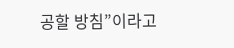공할 방침”이라고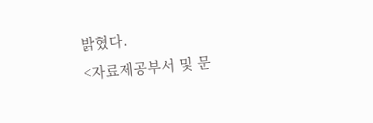밝혔다.
<자료제공부서 및 문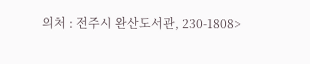의처 : 전주시 완산도서관, 230-1808>